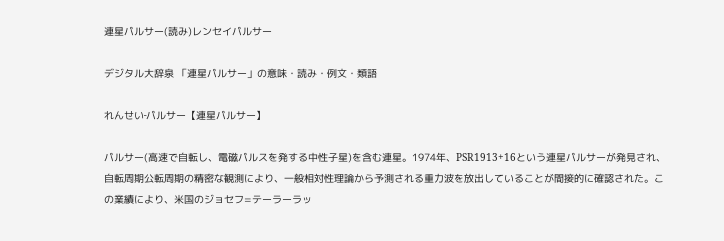連星パルサー(読み)レンセイパルサー

デジタル大辞泉 「連星パルサー」の意味・読み・例文・類語

れんせい‐パルサー【連星パルサー】

パルサー(高速で自転し、電磁パルスを発する中性子星)を含む連星。1974年、PSR1913+16という連星パルサーが発見され、自転周期公転周期の精密な観測により、一般相対性理論から予測される重力波を放出していることが間接的に確認された。この業績により、米国のジョセフ=テーラーラッ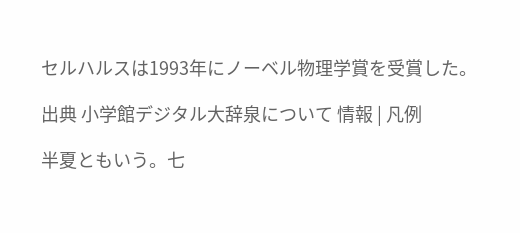セルハルスは1993年にノーベル物理学賞を受賞した。

出典 小学館デジタル大辞泉について 情報 | 凡例

半夏ともいう。七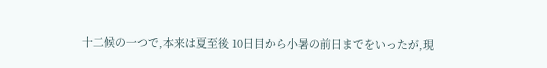十二候の一つで,本来は夏至後 10日目から小暑の前日までをいったが,現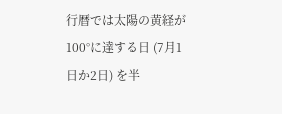行暦では太陽の黄経が 100°に達する日 (7月1日か2日) を半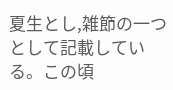夏生とし,雑節の一つとして記載している。この頃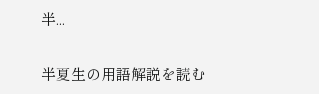半...

半夏生の用語解説を読む